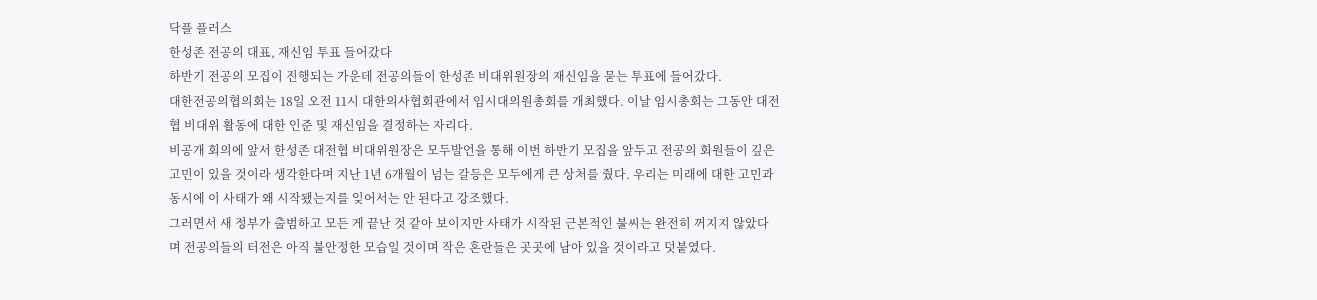닥플 플러스
한성존 전공의 대표, 재신임 투표 들어갔다
하반기 전공의 모집이 진행되는 가운데 전공의들이 한성존 비대위원장의 재신임을 묻는 투표에 들어갔다.
대한전공의협의회는 18일 오전 11시 대한의사협회관에서 임시대의원총회를 개최했다. 이날 임시총회는 그동안 대전협 비대위 활동에 대한 인준 및 재신임을 결정하는 자리다.
비공개 회의에 앞서 한성존 대전협 비대위원장은 모두발언을 통해 이번 하반기 모집을 앞두고 전공의 회원들이 깊은 고민이 있을 것이라 생각한다며 지난 1년 6개월이 넘는 갈등은 모두에게 큰 상처를 줬다. 우리는 미래에 대한 고민과 동시에 이 사태가 왜 시작됐는지를 잊어서는 안 된다고 강조했다.
그러면서 새 정부가 출범하고 모든 게 끝난 것 같아 보이지만 사태가 시작된 근본적인 불씨는 완전히 꺼지지 않았다며 전공의들의 터전은 아직 불안정한 모습일 것이며 작은 혼란들은 곳곳에 남아 있을 것이라고 덧붙였다.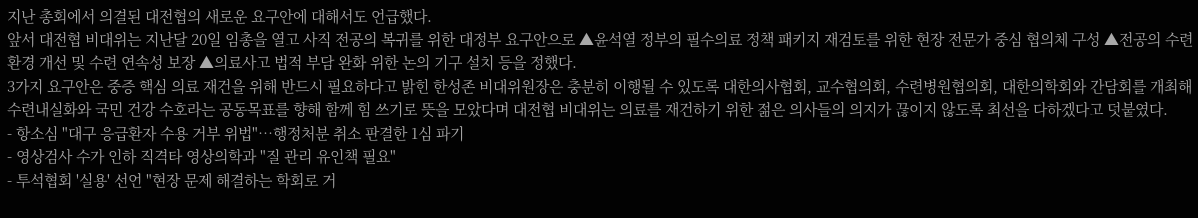지난 총회에서 의결된 대전협의 새로운 요구안에 대해서도 언급했다.
앞서 대전협 비대위는 지난달 20일 임총을 열고 사직 전공의 복귀를 위한 대정부 요구안으로 ▲윤석열 정부의 필수의료 정책 패키지 재검토를 위한 현장 전문가 중심 협의체 구성 ▲전공의 수련 환경 개선 및 수련 연속성 보장 ▲의료사고 법적 부담 완화 위한 논의 기구 설치 등을 정했다.
3가지 요구안은 중증 핵심 의료 재건을 위해 반드시 필요하다고 밝힌 한성존 비대위원장은 충분히 이행될 수 있도록 대한의사협회, 교수협의회, 수련병원협의회, 대한의학회와 간담회를 개최해 수련내실화와 국민 건강 수호라는 공동목표를 향해 함께 힘 쓰기로 뜻을 모았다며 대전협 비대위는 의료를 재건하기 위한 젊은 의사들의 의지가 끊이지 않도록 최선을 다하겠다고 덧붙였다.
- 항소심 "대구 응급환자 수용 거부 위법"…행정처분 취소 판결한 1심 파기
- 영상검사 수가 인하 직격타 영상의학과 "질 관리 유인책 필요"
- 투석협회 '실용' 선언 "현장 문제 해결하는 학회로 거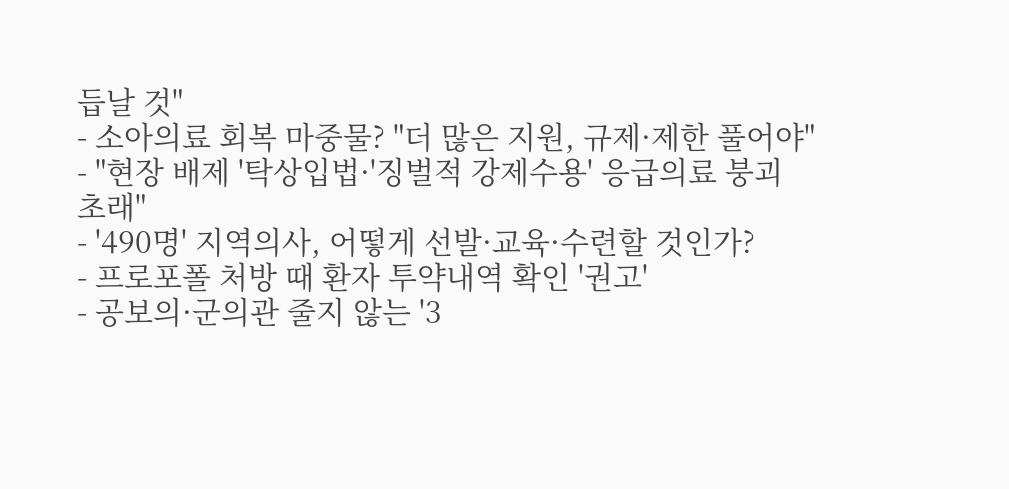듭날 것"
- 소아의료 회복 마중물? "더 많은 지원, 규제·제한 풀어야"
- "현장 배제 '탁상입법·'징벌적 강제수용' 응급의료 붕괴 초래"
- '490명' 지역의사, 어떻게 선발·교육·수련할 것인가?
- 프로포폴 처방 때 환자 투약내역 확인 '권고'
- 공보의·군의관 줄지 않는 '3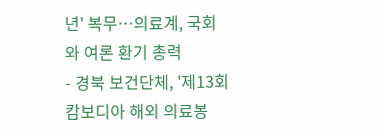년' 복무…의료계, 국회와 여론 환기 총력
- 경북 보건단체, '제13회 캄보디아 해외 의료봉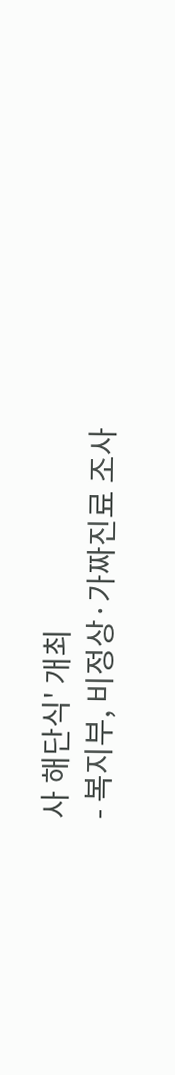사 해단식' 개최
- 복지부, 비정상·가짜진료 조사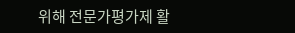위해 전문가평가제 활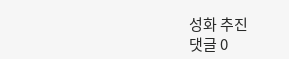성화 추진
댓글 0